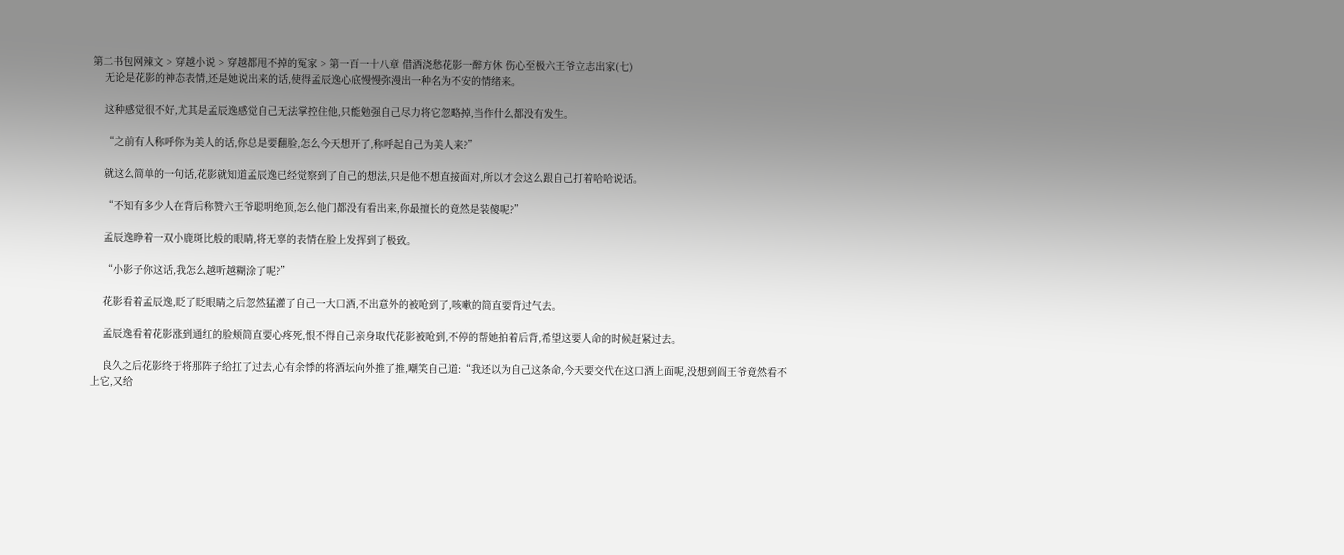第二书包网辣文 > 穿越小说 > 穿越都甩不掉的冤家 > 第一百一十八章 借酒浇愁花影一醉方休 伤心至极六王爷立志出家(七)
    无论是花影的神态表情,还是她说出来的话,使得孟辰逸心底慢慢弥漫出一种名为不安的情绪来。

    这种感觉很不好,尤其是孟辰逸感觉自己无法掌控住他,只能勉强自己尽力将它忽略掉,当作什么都没有发生。

    “之前有人称呼你为美人的话,你总是要翻脸,怎么今天想开了,称呼起自己为美人来?”

    就这么简单的一句话,花影就知道孟辰逸已经觉察到了自己的想法,只是他不想直接面对,所以才会这么跟自己打着哈哈说话。

    “不知有多少人在背后称赞六王爷聪明绝顶,怎么他门都没有看出来,你最擅长的竟然是装傻呢?”

    孟辰逸睁着一双小鹿斑比般的眼睛,将无辜的表情在脸上发挥到了极致。

    “小影子你这话,我怎么越听越糊涂了呢?”

    花影看着孟辰逸,眨了眨眼睛之后忽然猛灌了自己一大口酒,不出意外的被呛到了,咳嗽的简直要背过气去。

    孟辰逸看着花影涨到通红的脸颊简直要心疼死,恨不得自己亲身取代花影被呛到,不停的帮她拍着后背,希望这要人命的时候赶紧过去。

    良久之后花影终于将那阵子给扛了过去,心有余悸的将酒坛向外推了推,嘲笑自己道:“我还以为自己这条命,今天要交代在这口酒上面呢,没想到阎王爷竟然看不上它,又给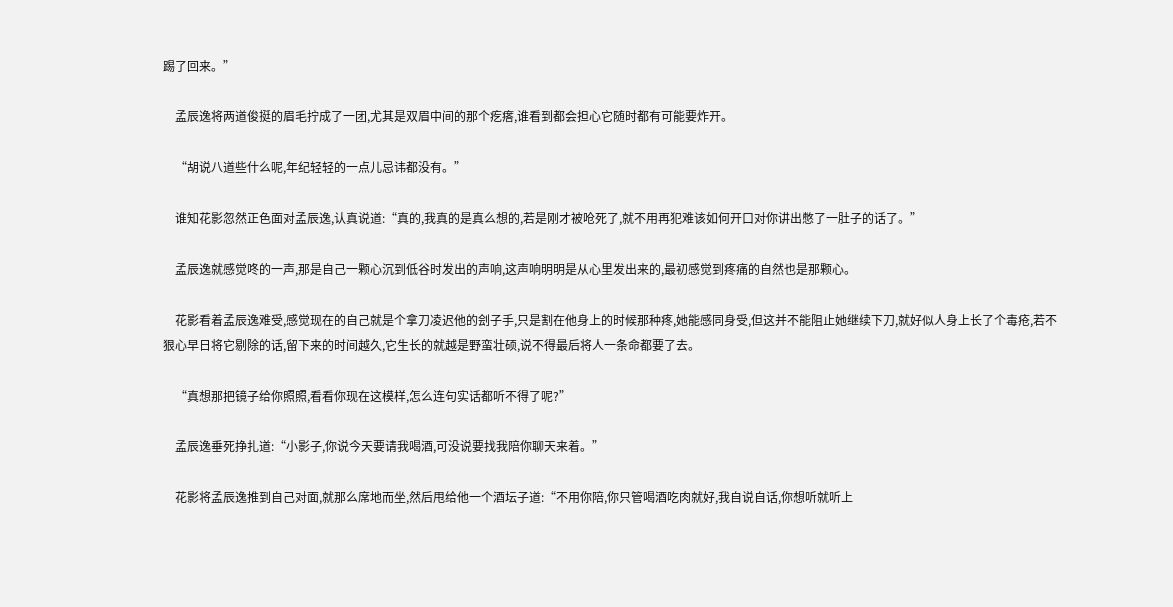踢了回来。”

    孟辰逸将两道俊挺的眉毛拧成了一团,尤其是双眉中间的那个疙瘩,谁看到都会担心它随时都有可能要炸开。

    “胡说八道些什么呢,年纪轻轻的一点儿忌讳都没有。”

    谁知花影忽然正色面对孟辰逸,认真说道:“真的,我真的是真么想的,若是刚才被呛死了,就不用再犯难该如何开口对你讲出憋了一肚子的话了。”

    孟辰逸就感觉咚的一声,那是自己一颗心沉到低谷时发出的声响,这声响明明是从心里发出来的,最初感觉到疼痛的自然也是那颗心。

    花影看着孟辰逸难受,感觉现在的自己就是个拿刀凌迟他的刽子手,只是割在他身上的时候那种疼,她能感同身受,但这并不能阻止她继续下刀,就好似人身上长了个毒疮,若不狠心早日将它剔除的话,留下来的时间越久,它生长的就越是野蛮壮硕,说不得最后将人一条命都要了去。

    “真想那把镜子给你照照,看看你现在这模样,怎么连句实话都听不得了呢?”

    孟辰逸垂死挣扎道:“小影子,你说今天要请我喝酒,可没说要找我陪你聊天来着。”

    花影将孟辰逸推到自己对面,就那么席地而坐,然后甩给他一个酒坛子道:“不用你陪,你只管喝酒吃肉就好,我自说自话,你想听就听上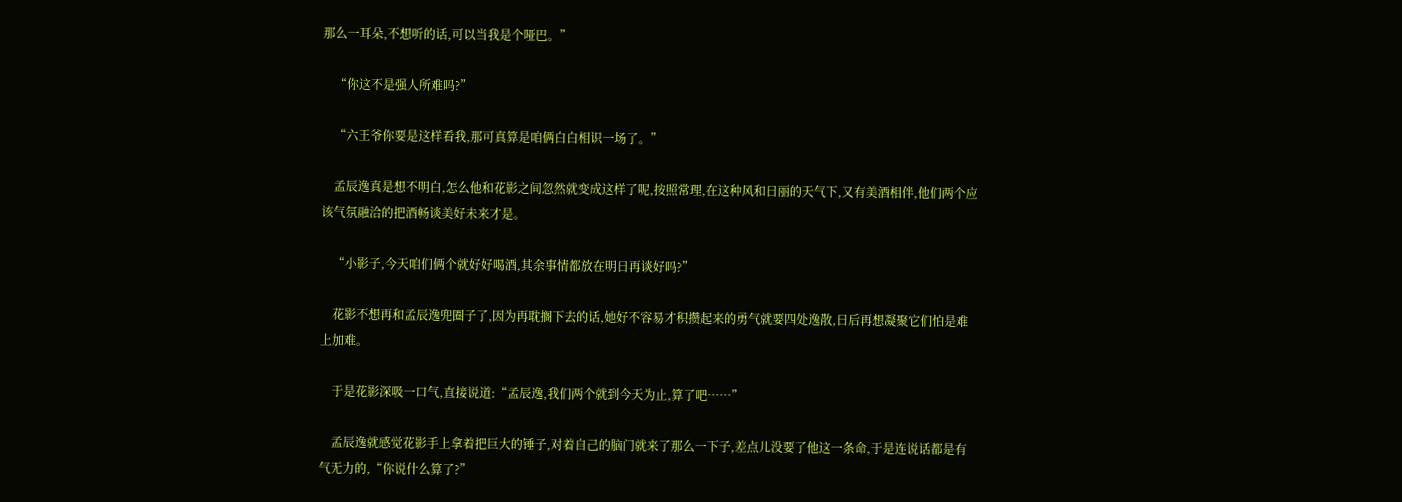那么一耳朵,不想听的话,可以当我是个哑巴。”

    “你这不是强人所难吗?”

    “六王爷你要是这样看我,那可真算是咱俩白白相识一场了。”

    孟辰逸真是想不明白,怎么他和花影之间忽然就变成这样了呢,按照常理,在这种风和日丽的天气下,又有美酒相伴,他们两个应该气氛融洽的把酒畅谈美好未来才是。

    “小影子,今天咱们俩个就好好喝酒,其余事情都放在明日再谈好吗?”

    花影不想再和孟辰逸兜圈子了,因为再耽搁下去的话,她好不容易才积攒起来的勇气就要四处逸散,日后再想凝聚它们怕是难上加难。

    于是花影深吸一口气,直接说道:“孟辰逸,我们两个就到今天为止,算了吧……”

    孟辰逸就感觉花影手上拿着把巨大的锤子,对着自己的脑门就来了那么一下子,差点儿没要了他这一条命,于是连说话都是有气无力的,“你说什么算了?”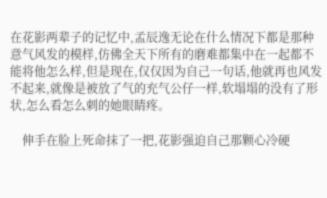在花影两辈子的记忆中,孟辰逸无论在什么情况下都是那种意气风发的模样,仿佛全天下所有的磨难都集中在一起都不能将他怎么样,但是现在,仅仅因为自己一句话,他就再也风发不起来,就像是被放了气的充气公仔一样,软塌塌的没有了形状,怎么看怎么刺的她眼睛疼。

    伸手在脸上死命抹了一把,花影强迫自己那颗心冷硬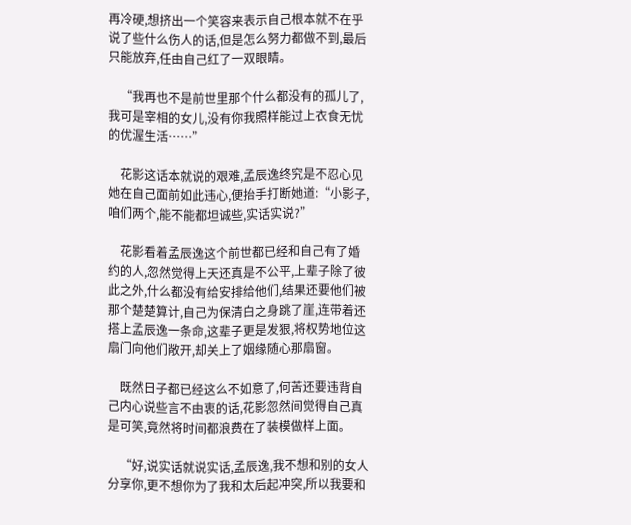再冷硬,想挤出一个笑容来表示自己根本就不在乎说了些什么伤人的话,但是怎么努力都做不到,最后只能放弃,任由自己红了一双眼睛。

    “我再也不是前世里那个什么都没有的孤儿了,我可是宰相的女儿,没有你我照样能过上衣食无忧的优渥生活……”

    花影这话本就说的艰难,孟辰逸终究是不忍心见她在自己面前如此违心,便抬手打断她道:“小影子,咱们两个,能不能都坦诚些,实话实说?”

    花影看着孟辰逸这个前世都已经和自己有了婚约的人,忽然觉得上天还真是不公平,上辈子除了彼此之外,什么都没有给安排给他们,结果还要他们被那个楚楚算计,自己为保清白之身跳了崖,连带着还搭上孟辰逸一条命,这辈子更是发狠,将权势地位这扇门向他们敞开,却关上了姻缘随心那扇窗。

    既然日子都已经这么不如意了,何苦还要违背自己内心说些言不由衷的话,花影忽然间觉得自己真是可笑,竟然将时间都浪费在了装模做样上面。

    “好,说实话就说实话,孟辰逸,我不想和别的女人分享你,更不想你为了我和太后起冲突,所以我要和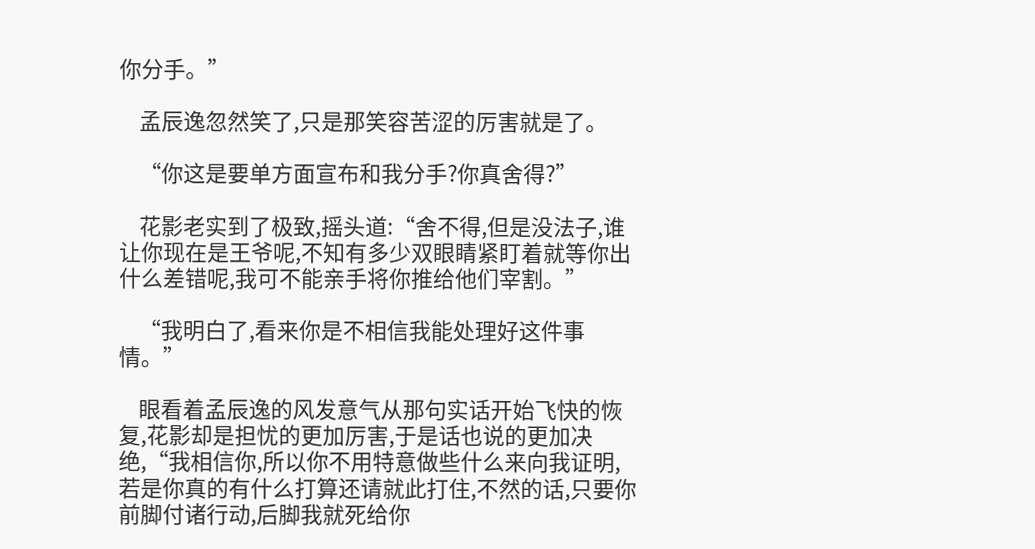你分手。”

    孟辰逸忽然笑了,只是那笑容苦涩的厉害就是了。

    “你这是要单方面宣布和我分手?你真舍得?”

    花影老实到了极致,摇头道:“舍不得,但是没法子,谁让你现在是王爷呢,不知有多少双眼睛紧盯着就等你出什么差错呢,我可不能亲手将你推给他们宰割。”

    “我明白了,看来你是不相信我能处理好这件事情。”

    眼看着孟辰逸的风发意气从那句实话开始飞快的恢复,花影却是担忧的更加厉害,于是话也说的更加决绝,“我相信你,所以你不用特意做些什么来向我证明,若是你真的有什么打算还请就此打住,不然的话,只要你前脚付诸行动,后脚我就死给你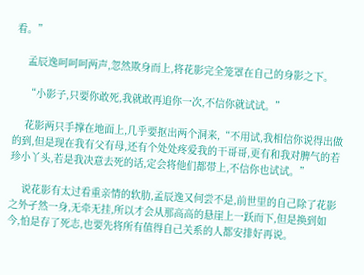看。”

    孟辰逸呵呵呵两声,忽然欺身而上,将花影完全笼罩在自己的身影之下。

    “小影子,只要你敢死,我就敢再追你一次,不信你就试试。”

    花影两只手撑在地面上,几乎要抠出两个洞来,“不用试,我相信你说得出做的到,但是现在我有父有母,还有个处处疼爱我的干哥哥,更有和我对脾气的若珍小丫头,若是我决意去死的话,定会将他们都带上,不信你也试试。”

    说花影有太过看重亲情的软肋,孟辰逸又何尝不是,前世里的自己除了花影之外孑然一身,无牵无挂,所以才会从那高高的悬崖上一跃而下,但是换到如今,怕是存了死志,也要先将所有值得自己关系的人都安排好再说。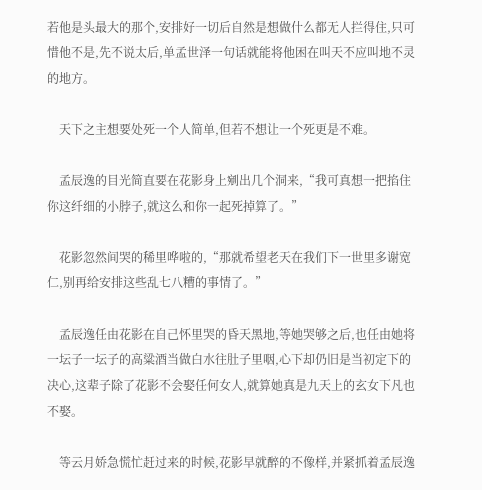若他是头最大的那个,安排好一切后自然是想做什么都无人拦得住,只可惜他不是,先不说太后,单孟世泽一句话就能将他困在叫天不应叫地不灵的地方。

    天下之主想要处死一个人简单,但若不想让一个死更是不难。

    孟辰逸的目光简直要在花影身上剜出几个洞来,“我可真想一把掐住你这纤细的小脖子,就这么和你一起死掉算了。”

    花影忽然间哭的稀里哗啦的,“那就希望老天在我们下一世里多谢宽仁,别再给安排这些乱七八糟的事情了。”

    孟辰逸任由花影在自己怀里哭的昏天黑地,等她哭够之后,也任由她将一坛子一坛子的高粱酒当做白水往肚子里咽,心下却仍旧是当初定下的决心,这辈子除了花影不会娶任何女人,就算她真是九天上的玄女下凡也不娶。

    等云月娇急慌忙赶过来的时候,花影早就醉的不像样,并紧抓着孟辰逸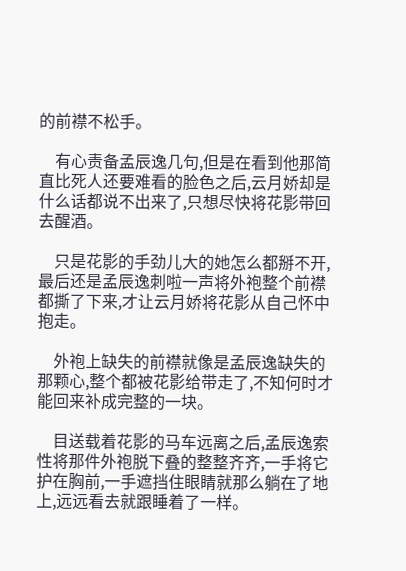的前襟不松手。

    有心责备孟辰逸几句,但是在看到他那简直比死人还要难看的脸色之后,云月娇却是什么话都说不出来了,只想尽快将花影带回去醒酒。

    只是花影的手劲儿大的她怎么都掰不开,最后还是孟辰逸刺啦一声将外袍整个前襟都撕了下来,才让云月娇将花影从自己怀中抱走。

    外袍上缺失的前襟就像是孟辰逸缺失的那颗心,整个都被花影给带走了,不知何时才能回来补成完整的一块。

    目送载着花影的马车远离之后,孟辰逸索性将那件外袍脱下叠的整整齐齐,一手将它护在胸前,一手遮挡住眼睛就那么躺在了地上,远远看去就跟睡着了一样。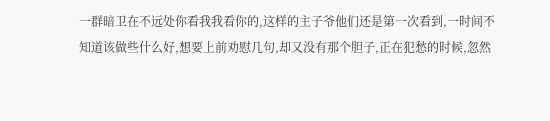一群暗卫在不远处你看我我看你的,这样的主子爷他们还是第一次看到,一时间不知道该做些什么好,想要上前劝慰几句,却又没有那个胆子,正在犯愁的时候,忽然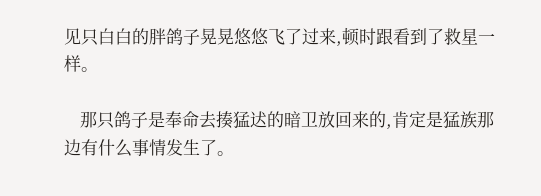见只白白的胖鸽子晃晃悠悠飞了过来,顿时跟看到了救星一样。

    那只鸽子是奉命去揍猛迖的暗卫放回来的,肯定是猛族那边有什么事情发生了。